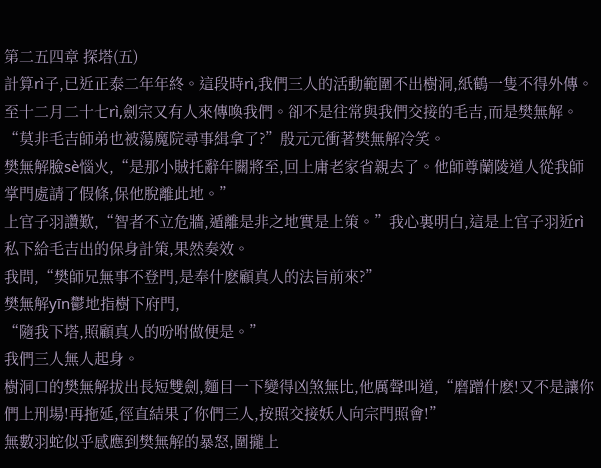第二五四章 探塔(五)
計算rì子,已近正泰二年年終。這段時rì,我們三人的活動範圍不出樹洞,紙鶴一隻不得外傳。至十二月二十七rì,劍宗又有人來傳喚我們。卻不是往常與我們交接的毛吉,而是樊無解。
“莫非毛吉師弟也被蕩魔院尋事緝拿了?”殷元元衝著樊無解冷笑。
樊無解臉sè惱火,“是那小賊托辭年關將至,回上庸老家省親去了。他師尊蘭陵道人從我師掌門處請了假條,保他脫離此地。”
上官子羽讚歎,“智者不立危牆,遁離是非之地實是上策。”我心裏明白,這是上官子羽近rì私下給毛吉出的保身計策,果然奏效。
我問,“樊師兄無事不登門,是奉什麽顧真人的法旨前來?”
樊無解yīn鬱地指樹下府門,
“隨我下塔,照顧真人的吩咐做便是。”
我們三人無人起身。
樹洞口的樊無解拔出長短雙劍,麵目一下變得凶煞無比,他厲聲叫道,“磨蹭什麽!又不是讓你們上刑場!再拖延,徑直結果了你們三人,按照交接妖人向宗門照會!”
無數羽蛇似乎感應到樊無解的暴怒,圍攏上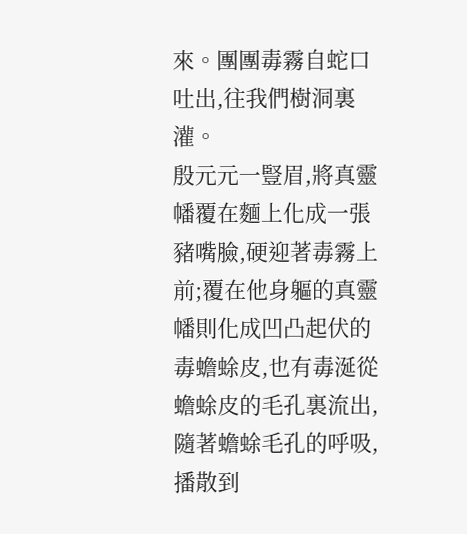來。團團毒霧自蛇口吐出,往我們樹洞裏灌。
殷元元一豎眉,將真靈幡覆在麵上化成一張豬嘴臉,硬迎著毒霧上前;覆在他身軀的真靈幡則化成凹凸起伏的毒蟾蜍皮,也有毒涎從蟾蜍皮的毛孔裏流出,隨著蟾蜍毛孔的呼吸,播散到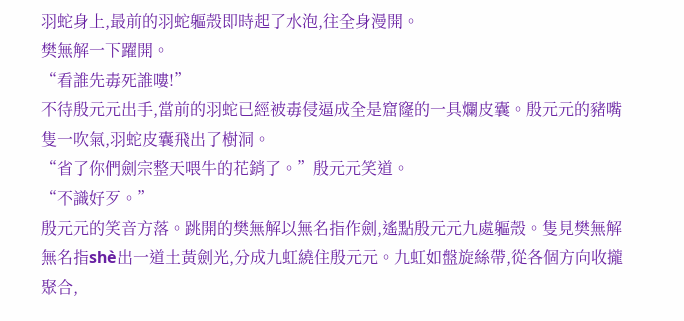羽蛇身上,最前的羽蛇軀殼即時起了水泡,往全身漫開。
樊無解一下躍開。
“看誰先毒死誰嘍!”
不待殷元元出手,當前的羽蛇已經被毒侵逼成全是窟窿的一具爛皮囊。殷元元的豬嘴隻一吹氣,羽蛇皮囊飛出了樹洞。
“省了你們劍宗整天喂牛的花銷了。”殷元元笑道。
“不識好歹。”
殷元元的笑音方落。跳開的樊無解以無名指作劍,遙點殷元元九處軀殼。隻見樊無解無名指shè出一道土黃劍光,分成九虹繞住殷元元。九虹如盤旋絲帶,從各個方向收攏聚合,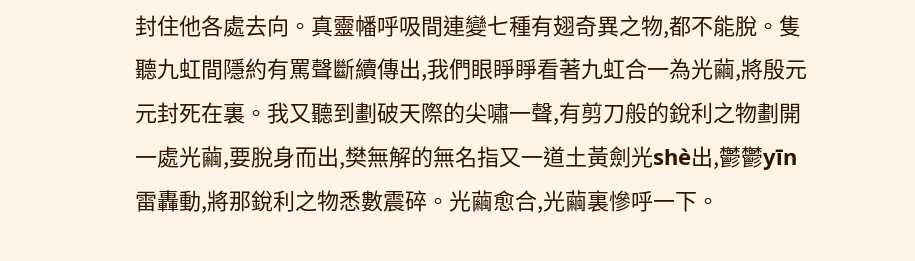封住他各處去向。真靈幡呼吸間連變七種有翅奇異之物,都不能脫。隻聽九虹間隱約有罵聲斷續傳出,我們眼睜睜看著九虹合一為光繭,將殷元元封死在裏。我又聽到劃破天際的尖嘯一聲,有剪刀般的銳利之物劃開一處光繭,要脫身而出,樊無解的無名指又一道土黃劍光shè出,鬱鬱yīn雷轟動,將那銳利之物悉數震碎。光繭愈合,光繭裏慘呼一下。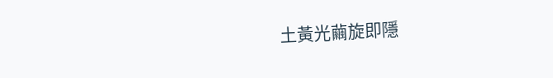土黃光繭旋即隱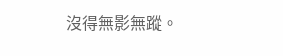沒得無影無蹤。